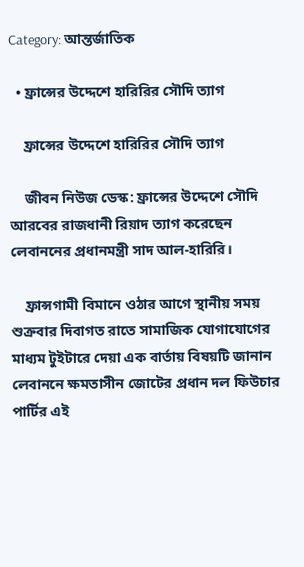Category: আন্তর্জাতিক

  • ফ্রান্সের উদ্দেশে হারিরির সৌদি ত্যাগ

    ফ্রান্সের উদ্দেশে হারিরির সৌদি ত্যাগ

    জীবন নিউজ ডেস্ক: ফ্রান্সের উদ্দেশে সৌদি আরবের রাজধানী রিয়াদ ত্যাগ করেছেন লেবাননের প্রধানমন্ত্রী সাদ আল-হারিরি।

    ফ্রান্সগামী বিমানে ওঠার আগে স্থানীয় সময় শুক্রবার দিবাগত রাতে সামাজিক যোগাযোগের মাধ্যম টুইটারে দেয়া এক বার্তায় বিষয়টি জানান লেবাননে ক্ষমতাসীন জোটের প্রধান দল ফিউচার পার্টির এই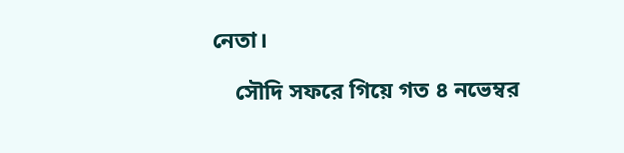নেতা।

    সৌদি সফরে গিয়ে গত ৪ নভেম্বর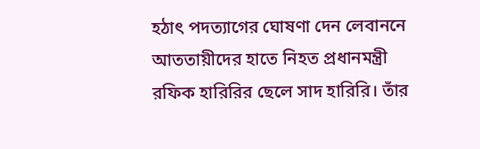হঠাৎ পদত্যাগের ঘোষণা দেন লেবাননে আততায়ীদের হাতে নিহত প্রধানমন্ত্রী রফিক হারিরির ছেলে সাদ হারিরি। তাঁর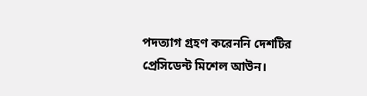পদত্যাগ গ্রহণ করেননি দেশটির প্রেসিডেন্ট মিশেল আউন।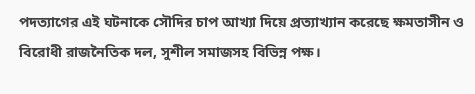পদত্যাগের এই ঘটনাকে সৌদির চাপ আখ্যা দিয়ে প্রত্যাখ্যান করেছে ক্ষমতাসীন ও বিরোধী রাজনৈতিক দল, সুশীল সমাজসহ বিভিন্ন পক্ষ।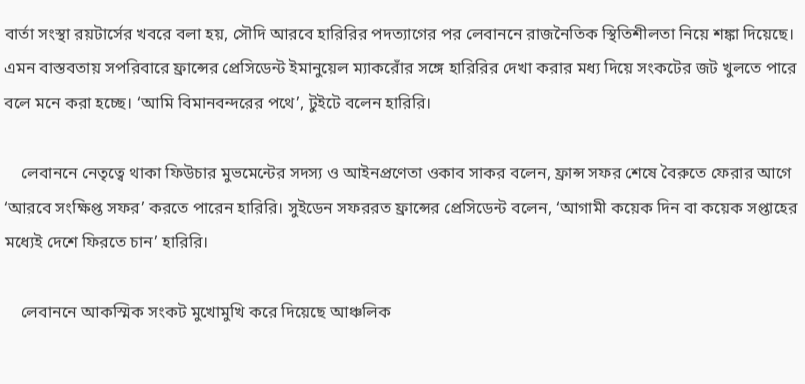বার্তা সংস্থা রয়টার্সের খবরে বলা হয়, সৌদি আরবে হারিরির পদত্যাগের পর লেবাননে রাজনৈতিক স্থিতিশীলতা নিয়ে শঙ্কা দিয়েছে। এমন বাস্তবতায় সপরিবারে ফ্রান্সের প্রেসিডেন্ট ইমানুয়েল ম্যাকরোঁর সঙ্গে হারিরির দেখা করার মধ্য দিয়ে সংকটের জট খুলতে পারে বলে মনে করা হচ্ছে। ‘আমি বিমানবন্দরের পথে’, টুইটে বলেন হারিরি।

    লেবাননে নেতৃত্বে থাকা ফিউচার মুভমেন্টের সদস্য ও আইনপ্রণেতা ওকাব সাকর বলেন, ফ্রান্স সফর শেষে বৈরুতে ফেরার আগে ‘আরবে সংক্ষিপ্ত সফর’ করতে পারেন হারিরি। সুইডেন সফররত ফ্রান্সের প্রেসিডেন্ট বলেন, ‘আগামী কয়েক দিন বা কয়েক সপ্তাহের মধ্যেই দেশে ফিরতে চান’ হারিরি।

    লেবাননে আকস্মিক সংকট মুখোমুখি করে দিয়েছে আঞ্চলিক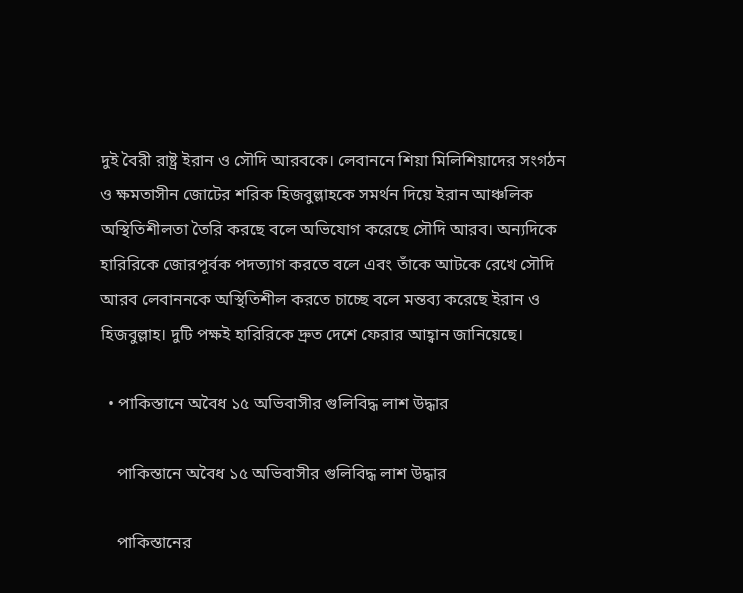দুই বৈরী রাষ্ট্র ইরান ও সৌদি আরবকে। লেবাননে শিয়া মিলিশিয়াদের সংগঠন ও ক্ষমতাসীন জোটের শরিক হিজবুল্লাহকে সমর্থন দিয়ে ইরান আঞ্চলিক অস্থিতিশীলতা তৈরি করছে বলে অভিযোগ করেছে সৌদি আরব। অন্যদিকে হারিরিকে জোরপূর্বক পদত্যাগ করতে বলে এবং তাঁকে আটকে রেখে সৌদি আরব লেবাননকে অস্থিতিশীল করতে চাচ্ছে বলে মন্তব্য করেছে ইরান ও হিজবুল্লাহ। দুটি পক্ষই হারিরিকে দ্রুত দেশে ফেরার আহ্বান জানিয়েছে।

  • পাকিস্তানে অবৈধ ১৫ অভিবাসীর গুলিবিদ্ধ লাশ উদ্ধার

    পাকিস্তানে অবৈধ ১৫ অভিবাসীর গুলিবিদ্ধ লাশ উদ্ধার

    পাকিস্তানের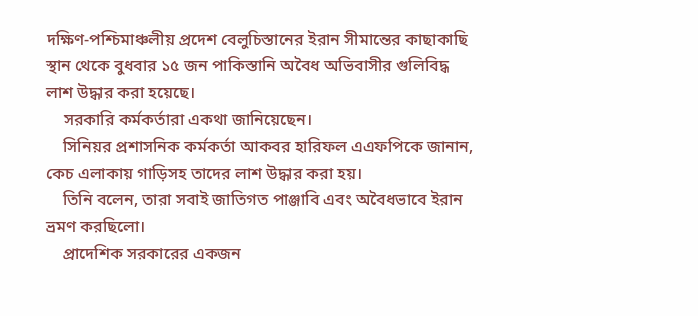দক্ষিণ-পশ্চিমাঞ্চলীয় প্রদেশ বেলুচিস্তানের ইরান সীমান্তের কাছাকাছি স্থান থেকে বুধবার ১৫ জন পাকিস্তানি অবৈধ অভিবাসীর গুলিবিদ্ধ লাশ উদ্ধার করা হয়েছে।
    সরকারি কর্মকর্তারা একথা জানিয়েছেন।
    সিনিয়র প্রশাসনিক কর্মকর্তা আকবর হারিফল এএফপিকে জানান, কেচ এলাকায় গাড়িসহ তাদের লাশ উদ্ধার করা হয়।
    তিনি বলেন, তারা সবাই জাতিগত পাঞ্জাবি এবং অবৈধভাবে ইরান ভ্রমণ করছিলো।
    প্রাদেশিক সরকারের একজন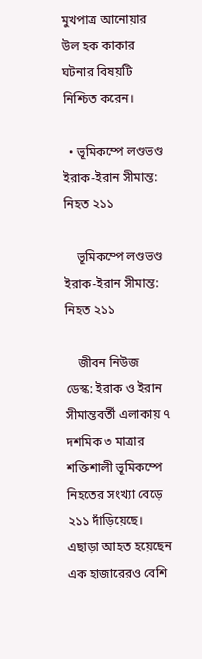মুখপাত্র আনোয়ার উল হক কাকার ঘটনার বিষয়টি নিশ্চিত করেন।

  • ভূমিকম্পে লণ্ডভণ্ড ইরাক-ইরান সীমান্ত: নিহত ২১১

    ভূমিকম্পে লণ্ডভণ্ড ইরাক-ইরান সীমান্ত: নিহত ২১১

    জীবন নিউজ  ডেস্ক: ইরাক ও ইরান সীমান্তবর্তী এলাকায় ৭ দশমিক ৩ মাত্রার শক্তিশালী ভূমিকম্পে নিহতের সংখ্যা বেড়ে ২১১ দাঁড়িয়েছে। এছাড়া আহত হয়েছেন এক হাজারেরও বেশি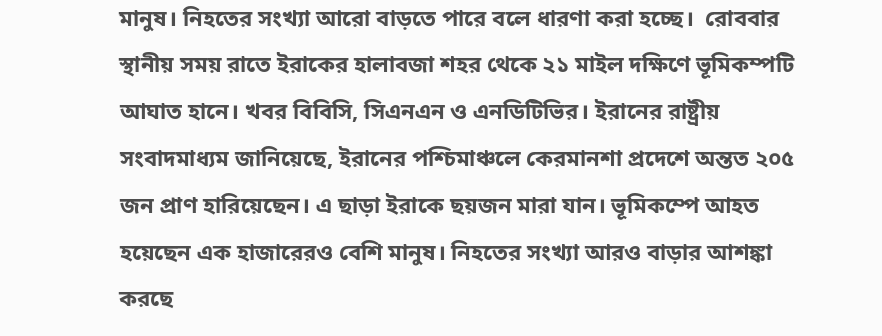মানুষ। নিহতের সংখ্যা আরো বাড়তে পারে বলে ধারণা করা হচ্ছে।  রোববার স্থানীয় সময় রাতে ইরাকের হালাবজা শহর থেকে ২১ মাইল দক্ষিণে ভূমিকম্পটি আঘাত হানে। খবর বিবিসি, সিএনএন ও এনডিটিভির। ইরানের রাষ্ট্রীয় সংবাদমাধ্যম জানিয়েছে, ইরানের পশ্চিমাঞ্চলে কেরমানশা প্রদেশে অন্তত ২০৫ জন প্রাণ হারিয়েছেন। এ ছাড়া ইরাকে ছয়জন মারা যান। ভূমিকম্পে আহত হয়েছেন এক হাজারেরও বেশি মানুষ। নিহতের সংখ্যা আরও বাড়ার আশঙ্কা করছে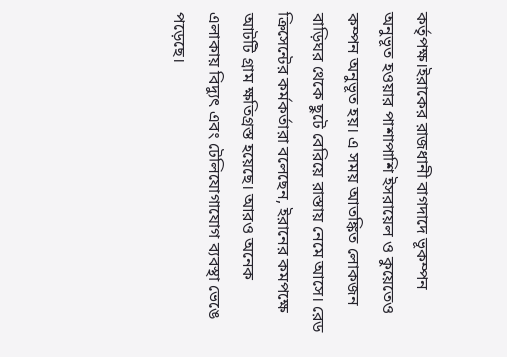কর্তৃপক্ষ।ইরাকের রাজধানী বাগদাদে ভূকম্পন অনুভূত হওয়ার পাশাপাশি ইসরায়েল ও কুয়েতেও কম্পন অনুভূত হয়। এ সময় আতঙ্কিত লোকজন বাড়িঘর থেকে ছুটে বেরিয়ে রাস্তায় নেমে আসে। রেড ক্রিসেন্টের কর্মকর্তারা বলেছেন, ইরানের কমপক্ষে আটটি গ্রাম ক্ষতিগ্রস্ত হয়েছে। আরও অনেক এলাকায় বিদ্যুৎ এবং টেলিযোগাযোগ ব্যবস্থা ভেঙে পড়েছে।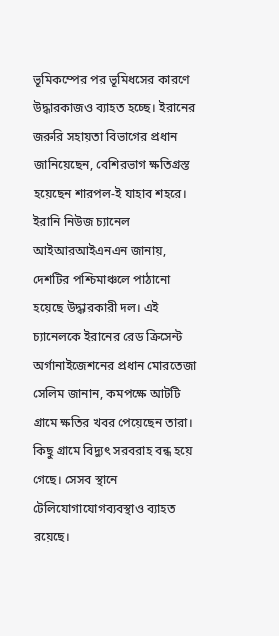ভূমিকম্পের পর ভূমিধসের কারণে উদ্ধারকাজও ব্যাহত হচ্ছে। ইরানের জরুরি সহায়তা বিভাগের প্রধান জানিয়েছেন, বেশিরভাগ ক্ষতিগ্রস্ত হয়েছেন শারপল-ই যাহাব শহরে। ইরানি নিউজ চ্যানেল আইআরআইএনএন জানায়, দেশটির পশ্চিমাঞ্চলে পাঠানো হয়েছে উদ্ধারকারী দল। এই চ্যানেলকে ইরানের রেড ক্রিসেন্ট অর্গানাইজেশনের প্রধান মোরতেজা সেলিম জানান, কমপক্ষে আটটি গ্রামে ক্ষতির খবর পেয়েছেন তারা। কিছু গ্রামে বিদ্যুৎ সরবরাহ বন্ধ হয়ে গেছে। সেসব স্থানে টেলিযোগাযোগব্যবস্থাও ব্যাহত রয়েছে।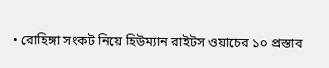• রোহিঙ্গা সংকট নিয়ে হিউম্যান রাইটস ওয়াচের ১০ প্রস্তাব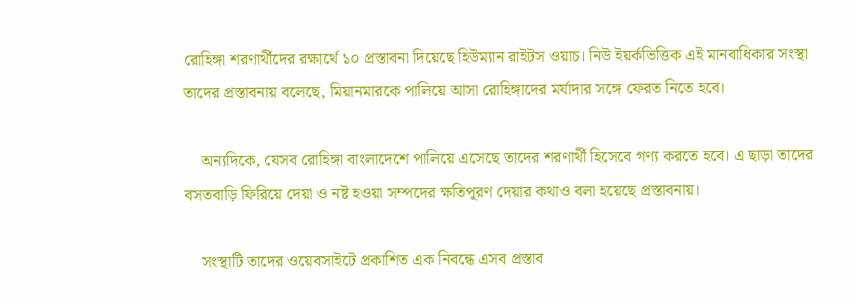রোহিঙ্গা শরণার্থীদের রক্ষার্থে ১০ প্রস্তাবনা দিয়েছে হিউম্যান রাইটস ওয়াচ। নিউ ইয়র্কভিত্তিক এই মানবাধিকার সংস্থা তাদের প্রস্তাবনায় বলেছে, মিয়ানমারকে পালিয়ে আসা রোহিঙ্গাদের মর্যাদার সঙ্গে ফেরত নিতে হবে।

    অন্যদিকে, যেসব রোহিঙ্গা বাংলাদেশে পালিয়ে এসেছে তাদের শরণার্থী হিসেবে গণ্য করতে হবে। এ ছাড়া তাদের বসতবাড়ি ফিরিয়ে দেয়া ও নষ্ট হওয়া সম্পদের ক্ষতিপূরণ দেয়ার কথাও বলা হয়েছে প্রস্তাবনায়।

    সংস্থাটি তাদের ওয়েবসাইটে প্রকাশিত এক নিবন্ধে এসব প্রস্তাব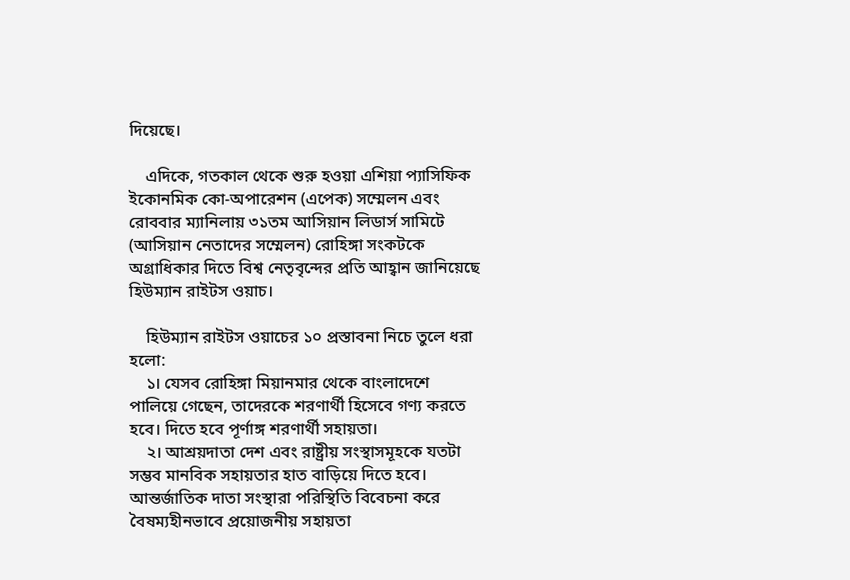দিয়েছে।

    এদিকে, গতকাল থেকে শুরু হওয়া এশিয়া প্যাসিফিক ইকোনমিক কো-অপারেশন (এপেক) সম্মেলন এবং রোববার ম্যানিলায় ৩১তম আসিয়ান লিডার্স সামিটে (আসিয়ান নেতাদের সম্মেলন) রোহিঙ্গা সংকটকে অগ্রাধিকার দিতে বিশ্ব নেতৃবৃন্দের প্রতি আহ্বান জানিয়েছে হিউম্যান রাইটস ওয়াচ।

    হিউম্যান রাইটস ওয়াচের ১০ প্রস্তাবনা নিচে তুলে ধরা হলো:
    ১। যেসব রোহিঙ্গা মিয়ানমার থেকে বাংলাদেশে পালিয়ে গেছেন, তাদেরকে শরণার্থী হিসেবে গণ্য করতে হবে। দিতে হবে পূর্ণাঙ্গ শরণার্থী সহায়তা।
    ২। আশ্রয়দাতা দেশ এবং রাষ্ট্রীয় সংস্থাসমূহকে যতটা সম্ভব মানবিক সহায়তার হাত বাড়িয়ে দিতে হবে। আন্তর্জাতিক দাতা সংস্থারা পরিস্থিতি বিবেচনা করে বৈষম্যহীনভাবে প্রয়োজনীয় সহায়তা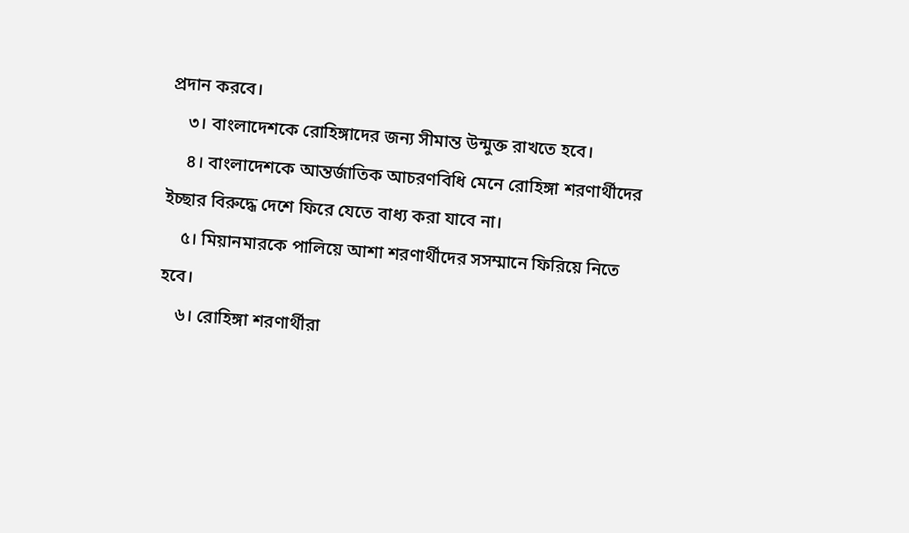প্রদান করবে।
    ৩। বাংলাদেশকে রোহিঙ্গাদের জন্য সীমান্ত উন্মুক্ত রাখতে হবে।
    ৪। বাংলাদেশকে আন্তর্জাতিক আচরণবিধি মেনে রোহিঙ্গা শরণার্থীদের ইচ্ছার বিরুদ্ধে দেশে ফিরে যেতে বাধ্য করা যাবে না।
    ৫। মিয়ানমারকে পালিয়ে আশা শরণার্থীদের সসম্মানে ফিরিয়ে নিতে হবে।
    ৬। রোহিঙ্গা শরণার্থীরা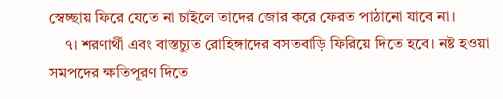স্বেচ্ছায় ফিরে যেতে না চাইলে তাদের জোর করে ফেরত পাঠানো যাবে না।
    ৭। শরণার্থী এবং বাস্তচ্যুত রোহিঙ্গাদের বসতবাড়ি ফিরিয়ে দিতে হবে। নষ্ট হওয়া সমপদের ক্ষতিপূরণ দিতে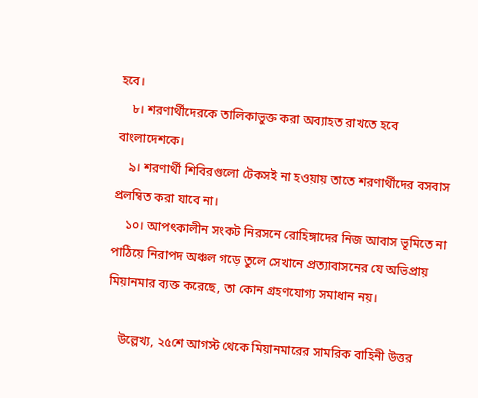হবে।
    ৮। শরণার্থীদেরকে তালিকাভুক্ত করা অব্যাহত রাখতে হবে বাংলাদেশকে।
    ৯। শরণার্থী শিবিরগুলো টেকসই না হওয়ায় তাতে শরণার্থীদের বসবাস প্রলম্বিত করা যাবে না।
    ১০। আপৎকালীন সংকট নিরসনে রোহিঙ্গাদের নিজ আবাস ভূমিতে না পাঠিয়ে নিরাপদ অঞ্চল গড়ে তুলে সেখানে প্রত্যাবাসনের যে অভিপ্রায় মিয়ানমার ব্যক্ত করেছে, তা কোন গ্রহণযোগ্য সমাধান নয়।

    উল্লেখ্য, ২৫শে আগস্ট থেকে মিয়ানমারের সামরিক বাহিনী উত্তর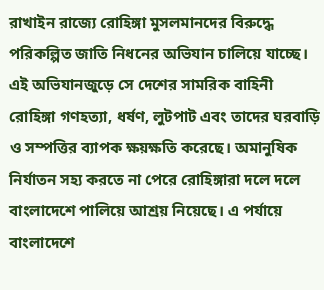রাখাইন রাজ্যে রোহিঙ্গা মুসলমানদের বিরুদ্ধে পরিকল্পিত জাতি নিধনের অভিযান চালিয়ে যাচ্ছে। এই অভিযানজুড়ে সে দেশের সামরিক বাহিনী রোহিঙ্গা গণহত্যা, ধর্ষণ, লুটপাট এবং তাদের ঘরবাড়ি ও সম্পত্তির ব্যাপক ক্ষয়ক্ষতি করেছে। অমানুষিক নির্যাতন সহ্য করতে না পেরে রোহিঙ্গারা দলে দলে বাংলাদেশে পালিয়ে আশ্রয় নিয়েছে। এ পর্যায়ে বাংলাদেশে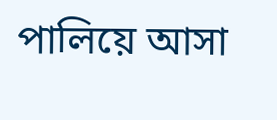পালিয়ে আসা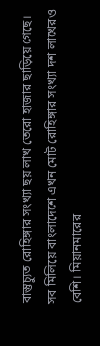বাস্তুচ্যুত রোহিঙ্গার সংখ্যা ছয় লাখ তেরো হাজার ছাড়িয়ে গেছে। সব মিলিয়ে বাংলাদেশে এখন মোট রোহিঙ্গার সংখ্যা দশ লাখেরও বেশি। মিয়ানমারের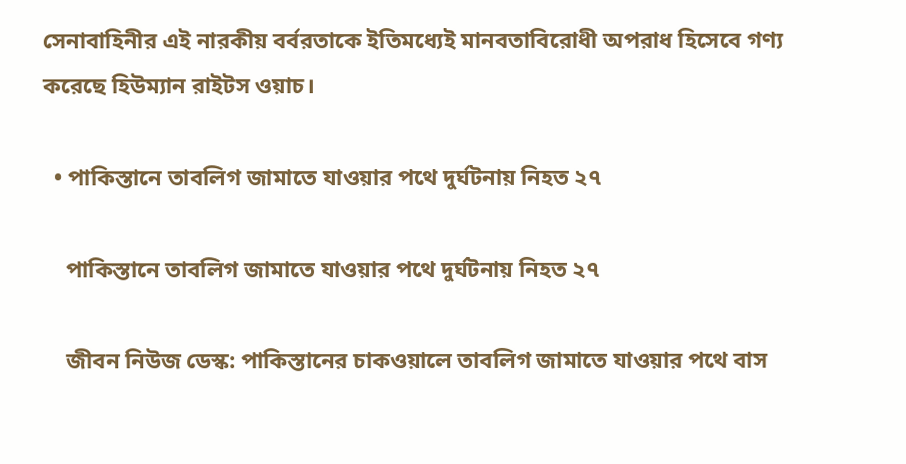সেনাবাহিনীর এই নারকীয় বর্বরতাকে ইতিমধ্যেই মানবতাবিরোধী অপরাধ হিসেবে গণ্য করেছে হিউম্যান রাইটস ওয়াচ।

  • পাকিস্তানে তাবলিগ জামাতে যাওয়ার পথে দুর্ঘটনায় নিহত ২৭

    পাকিস্তানে তাবলিগ জামাতে যাওয়ার পথে দুর্ঘটনায় নিহত ২৭

    জীবন নিউজ ডেস্ক: পাকিস্তানের চাকওয়ালে তাবলিগ জামাতে যাওয়ার পথে বাস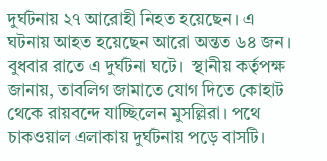দুর্ঘটনায় ২৭ আরোহী নিহত হয়েছেন। এ ঘটনায় আহত হয়েছেন আরো অন্তত ৬৪ জন। বুধবার রাতে এ দুর্ঘটনা ঘটে।  স্থানীয় কর্তৃপক্ষ জানায়, তাবলিগ জামাতে যোগ দিতে কোহাট থেকে রায়বন্দে যাচ্ছিলেন মুসল্লিরা। পথে চাকওয়াল এলাকায় দুর্ঘটনায় পড়ে বাসটি।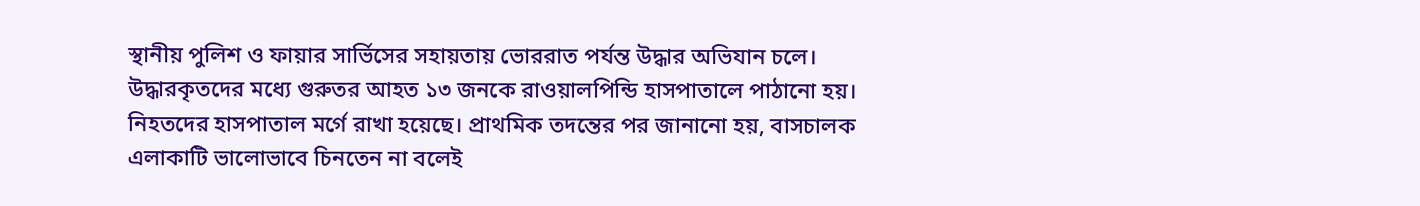স্থানীয় পুলিশ ও ফায়ার সার্ভিসের সহায়তায় ভোররাত পর্যন্ত উদ্ধার অভিযান চলে। উদ্ধারকৃতদের মধ্যে গুরুতর আহত ১৩ জনকে রাওয়ালপিন্ডি হাসপাতালে পাঠানো হয়। নিহতদের হাসপাতাল মর্গে রাখা হয়েছে। প্রাথমিক তদন্তের পর জানানো হয়, বাসচালক এলাকাটি ভালোভাবে চিনতেন না বলেই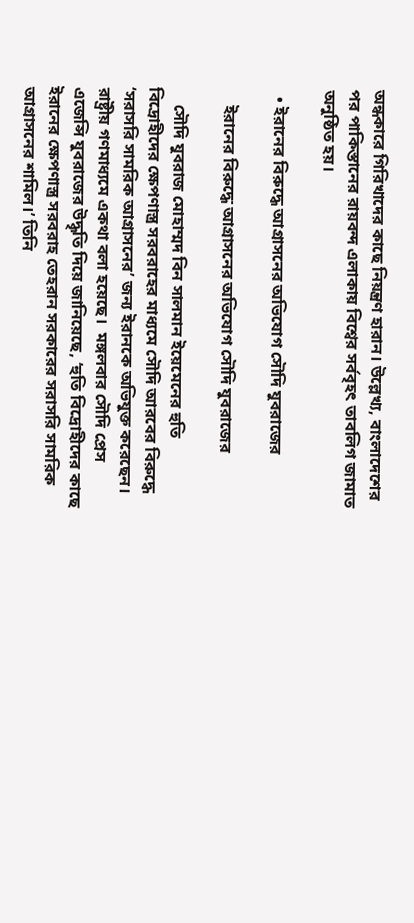অন্ধকারে গিরিখাদের কাছে নিয়ন্ত্রণ হারান। উল্লেখ্য, বাংলাদেশের পর পাকিস্তানের রায়বন্দ এলাকায় বিশ্বের সর্ববৃহৎ তাবলিগ জামাত অনুষ্ঠিত হয়।

  • ইরানের বিরুদ্ধে আগ্রাসনের অভিযোগ সৌদি যুবরাজের

    ইরানের বিরুদ্ধে আগ্রাসনের অভিযোগ সৌদি যুবরাজের

    সৌদি যুবরাজ মোহাম্মদ বিন সালমান ইয়েমেনের হুতি বিদ্রোহীদের ক্ষেপণাস্ত্র সরবরাহের মাধ্যমে সৌদি আরবের বিরুদ্ধে ‘সরাসরি সামরিক আগ্রাসনের’ জন্য ইরানকে অভিযুক্ত করেছেন। রাষ্ট্রীয় গণমাধ্যমে একথা বলা হয়েছে।  মঙ্গলবার সৌদি প্রেস এজেন্সি যুবরাজের উদ্ধৃতি দিয়ে জানিয়েছে, ‘হুতি বিদ্রোহীদের কাছে ইরানের ক্ষেপণাস্ত্র সরবরাহ তেহরান সরকারের সরাসরি সামরিক আগ্রাসনের শামিল।’ তিনি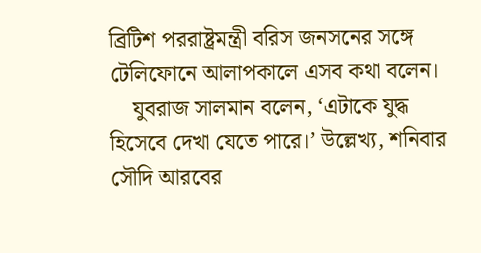ব্রিটিশ পররাষ্ট্রমন্ত্রী বরিস জনসনের সঙ্গে টেলিফোনে আলাপকালে এসব কথা বলেন।
    যুবরাজ সালমান বলেন, ‘এটাকে যুদ্ধ হিসেবে দেখা যেতে পারে।’ উল্লেখ্য, শনিবার সৌদি আরবের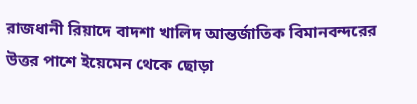রাজধানী রিয়াদে বাদশা খালিদ আন্তর্জাতিক বিমানবন্দরের উত্তর পাশে ইয়েমেন থেকে ছোড়া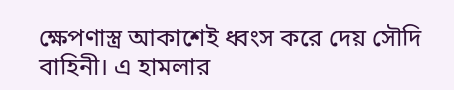ক্ষেপণাস্ত্র আকাশেই ধ্বংস করে দেয় সৌদি বাহিনী। এ হামলার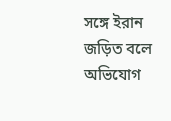সঙ্গে ইরান জড়িত বলে অভিযোগ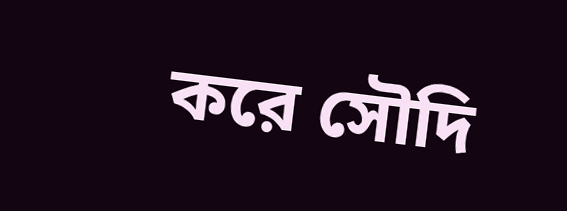করে সৌদি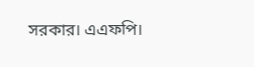সরকার। এএফপি।